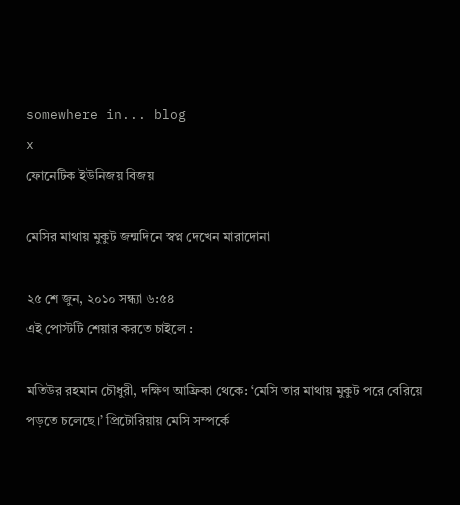somewhere in... blog
x
ফোনেটিক ইউনিজয় বিজয়

মেসির মাথায় মুকুট জন্মদিনে স্বপ্ন দেখেন মারাদোনা

২৫ শে জুন, ২০১০ সন্ধ্যা ৬:৫৪
এই পোস্টটি শেয়ার করতে চাইলে :

মতিউর রহমান চৌধুরী, দক্ষিণ আফ্রিকা থেকে: ‘মেসি তার মাথায় মুকুট পরে বেরিয়ে পড়তে চলেছে।’ প্রিটোরিয়ায় মেসি সম্পর্কে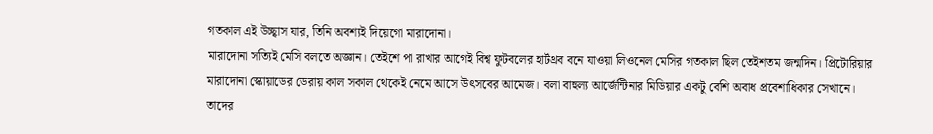গতকাল এই উচ্ছ্বাস যার, তিনি অবশ্যই দিয়েগো মারাদোনা।
মারাদোনা সত্যিই মেসি বলতে অজ্ঞান। তেইশে পা রাখার আগেই বিশ্ব ফুটবলের হার্টথ্রব বনে যাওয়া লিওনেল মেসির গতকাল ছিল তেইশতম জন্মদিন। প্রিটোরিয়ার মারাদোনা স্কোয়াডের ডেরায় কাল সকাল থেকেই নেমে আসে উৎসবের আমেজ। বলা বাহুল্য আর্জেন্টিনার মিডিয়ার একটু বেশি অবাধ প্রবেশাধিকার সেখানে। তাদের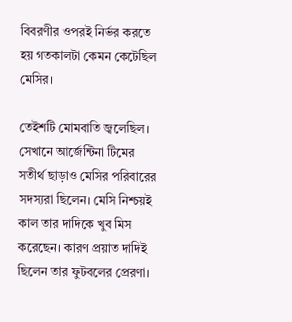বিবরণীর ওপরই নির্ভর করতে হয় গতকালটা কেমন কেটেছিল মেসির।

তেইশটি মোমবাতি জ্বলেছিল। সেখানে আর্জেন্টিনা টিমের সতীর্থ ছাড়াও মেসির পরিবারের সদস্যরা ছিলেন। মেসি নিশ্চয়ই কাল তার দাদিকে খুব মিস করেছেন। কারণ প্রয়াত দাদিই ছিলেন তার ফুটবলের প্রেরণা।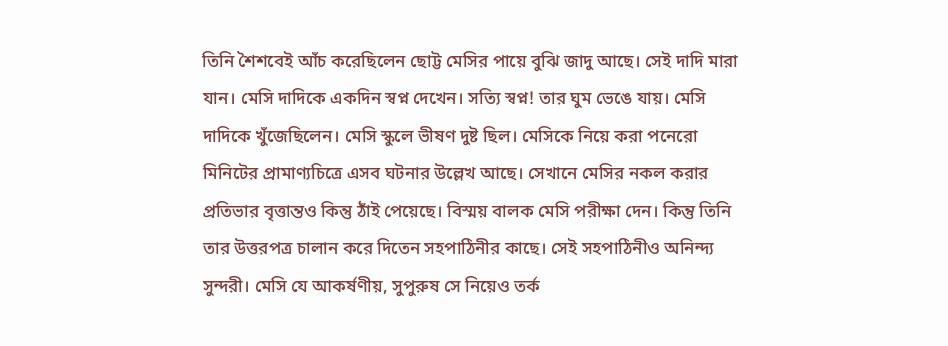তিনি শৈশবেই আঁচ করেছিলেন ছোট্ট মেসির পায়ে বুঝি জাদু আছে। সেই দাদি মারা যান। মেসি দাদিকে একদিন স্বপ্ন দেখেন। সত্যি স্বপ্ন! তার ঘুম ভেঙে যায়। মেসি দাদিকে খুঁজেছিলেন। মেসি স্কুলে ভীষণ দুষ্ট ছিল। মেসিকে নিয়ে করা পনেরো মিনিটের প্রামাণ্যচিত্রে এসব ঘটনার উল্লেখ আছে। সেখানে মেসির নকল করার প্রতিভার বৃত্তান্তও কিন্তু ঠাঁই পেয়েছে। বিস্ময় বালক মেসি পরীক্ষা দেন। কিন্তু তিনি তার উত্তরপত্র চালান করে দিতেন সহপাঠিনীর কাছে। সেই সহপাঠিনীও অনিন্দ্য সুন্দরী। মেসি যে আকর্ষণীয়, সুপুরুষ সে নিয়েও তর্ক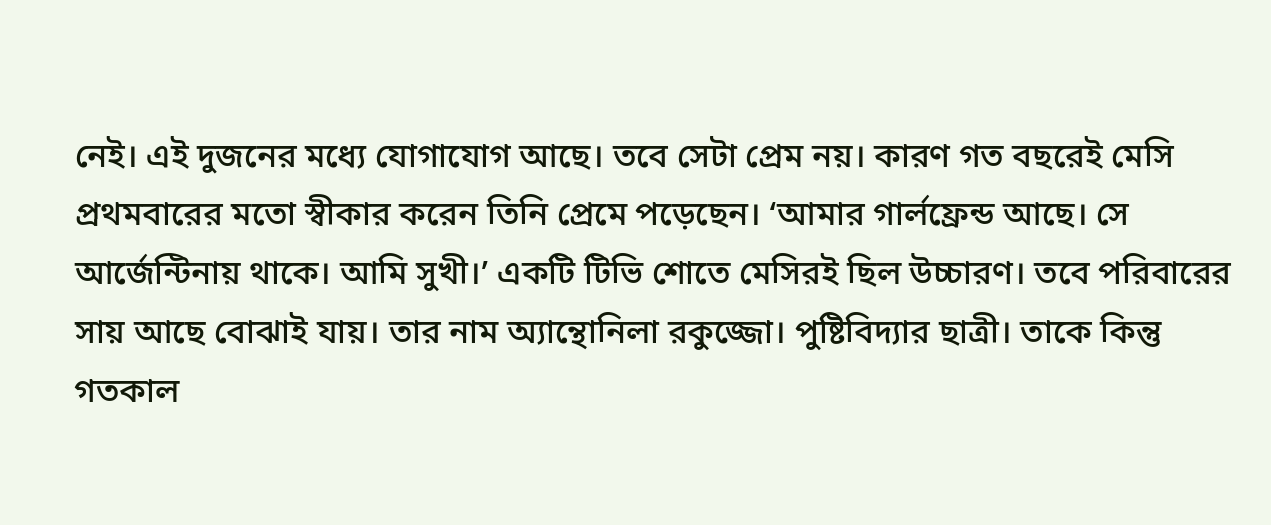নেই। এই দুজনের মধ্যে যোগাযোগ আছে। তবে সেটা প্রেম নয়। কারণ গত বছরেই মেসি প্রথমবারের মতো স্বীকার করেন তিনি প্রেমে পড়েছেন। ‘আমার গার্লফ্রেন্ড আছে। সে আর্জেন্টিনায় থাকে। আমি সুখী।’ একটি টিভি শোতে মেসিরই ছিল উচ্চারণ। তবে পরিবারের সায় আছে বোঝাই যায়। তার নাম অ্যান্থোনিলা রকুজ্জো। পুষ্টিবিদ্যার ছাত্রী। তাকে কিন্তু গতকাল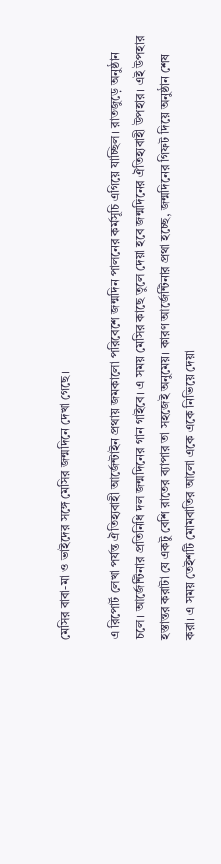মেসির বাবা-মা ও ভাইদের সঙ্গে মেসির জন্মদিনে দেখা গেছে।

এ রিপোর্ট লেখা পর্যন্ত ঐতিহ্যবাহী আর্জেন্টাইন প্রথায় জমকালো পরিবেশে জন্মদিন পালনের কর্মসূচি এগিয়ে যাচ্ছিল। রাতজুড়ে অনুষ্ঠান চলে। আর্জেন্টিনার প্রতিনিধি দল জন্মদিনের গান গাইবে। এ সময় মেসির কাছে তুলে দেয়া হবে জন্মদিনের ঐতিহ্যবাহী উপহার। এই উপহার হস্তান্তর করাটা যে একটু বেশি রাতের ব্যাপার তা সহজেই অনুমেয়। কারণ আর্জেন্টিনার প্রথা হচ্ছে, জন্মদিনের গিফট দিয়ে অনুষ্ঠান শেষ করা। এ সময় তেইশটি মোমবাতির আলো একে একে নিভিয়ে দেয়া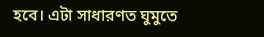হবে। এটা সাধারণত ঘুমুতে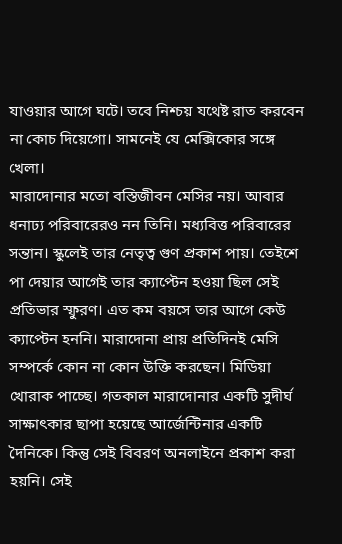যাওয়ার আগে ঘটে। তবে নিশ্চয় যথেষ্ট রাত করবেন না কোচ দিয়েগো। সামনেই যে মেক্সিকোর সঙ্গে খেলা।
মারাদোনার মতো বস্তিজীবন মেসির নয়। আবার ধনাঢ্য পরিবারেরও নন তিনি। মধ্যবিত্ত পরিবারের সন্তান। স্কুলেই তার নেতৃত্ব গুণ প্রকাশ পায়। তেইশে পা দেয়ার আগেই তার ক্যাপ্টেন হওয়া ছিল সেই প্রতিভার স্ফুরণ। এত কম বয়সে তার আগে কেউ ক্যাপ্টেন হননি। মারাদোনা প্রায় প্রতিদিনই মেসি সম্পর্কে কোন না কোন উক্তি করছেন। মিডিয়া খোরাক পাচ্ছে। গতকাল মারাদোনার একটি সুদীর্ঘ সাক্ষাৎকার ছাপা হয়েছে আর্জেন্টিনার একটি দৈনিকে। কিন্তু সেই বিবরণ অনলাইনে প্রকাশ করা হয়নি। সেই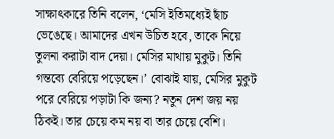সাক্ষাৎকারে তিনি বলেন, ‘মেসি ইতিমধ্যেই ছাঁচ ভেঙেছে। আমাদের এখন উচিত হবে, তাকে নিয়ে তুলনা করাটা বাদ দেয়া। মেসির মাথায় মুকুট। তিনি গন্তব্যে বেরিয়ে পড়েছেন।’ বোঝাই যায়, মেসির মুকুট পরে বেরিয়ে পড়াটা কি জন্য? নতুন দেশ জয় নয় ঠিকই। তার চেয়ে কম নয় বা তার চেয়ে বেশি।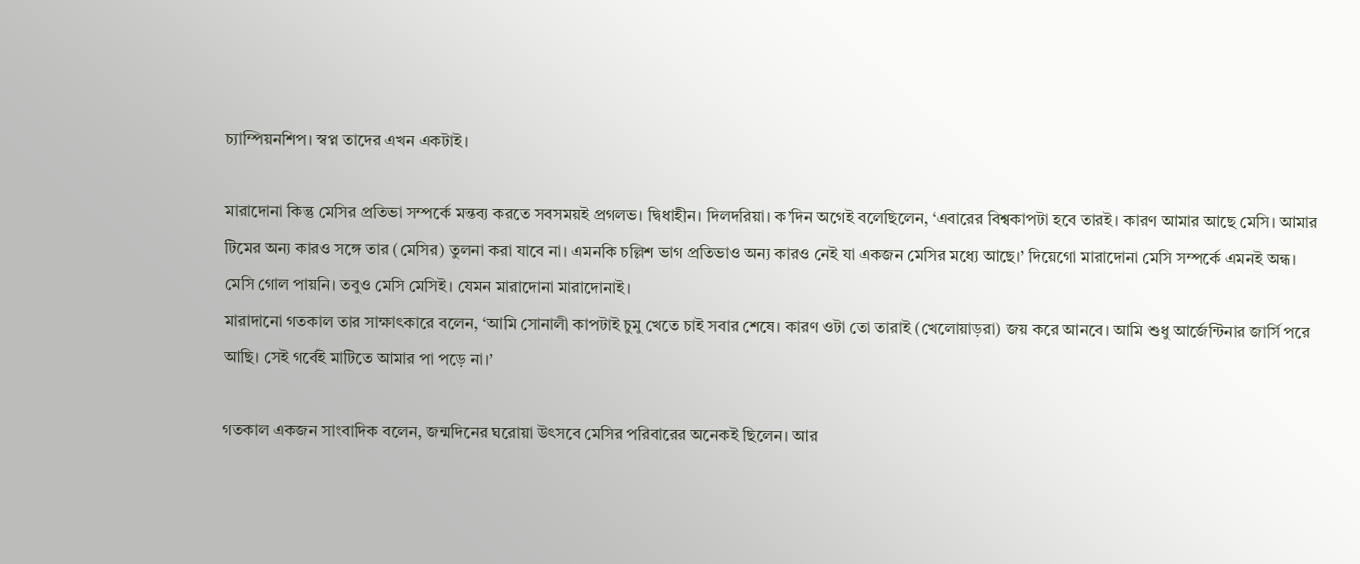চ্যাম্পিয়নশিপ। স্বপ্ন তাদের এখন একটাই।

মারাদোনা কিন্তু মেসির প্রতিভা সম্পর্কে মন্তব্য করতে সবসময়ই প্রগলভ। দ্বিধাহীন। দিলদরিয়া। ক’দিন অগেই বলেছিলেন, ‘এবারের বিশ্বকাপটা হবে তারই। কারণ আমার আছে মেসি। আমার টিমের অন্য কারও সঙ্গে তার (মেসির) তুলনা করা যাবে না। এমনকি চল্লিশ ভাগ প্রতিভাও অন্য কারও নেই যা একজন মেসির মধ্যে আছে।’ দিয়েগো মারাদোনা মেসি সম্পর্কে এমনই অন্ধ। মেসি গোল পায়নি। তবুও মেসি মেসিই। যেমন মারাদোনা মারাদোনাই।
মারাদানো গতকাল তার সাক্ষাৎকারে বলেন, ‘আমি সোনালী কাপটাই চুমু খেতে চাই সবার শেষে। কারণ ওটা তো তারাই (খেলোয়াড়রা) জয় করে আনবে। আমি শুধু আর্জেন্টিনার জার্সি পরে আছি। সেই গর্বেই মাটিতে আমার পা পড়ে না।’

গতকাল একজন সাংবাদিক বলেন, জন্মদিনের ঘরোয়া উৎসবে মেসির পরিবারের অনেকই ছিলেন। আর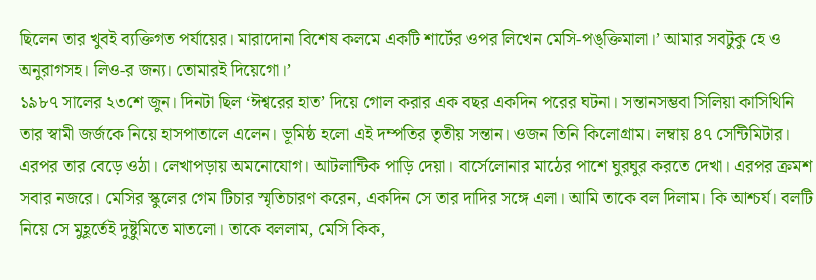ছিলেন তার খুবই ব্যক্তিগত পর্যায়ের। মারাদোনা বিশেষ কলমে একটি শার্টের ওপর লিখেন মেসি-পঙ্‌ক্তিমালা।’ আমার সবটুকু হে ও অনুরাগসহ। লিও-র জন্য। তোমারই দিয়েগো।’
১৯৮৭ সালের ২৩শে জুন। দিনটা ছিল ‘ঈশ্বরের হাত’ দিয়ে গোল করার এক বছর একদিন পরের ঘটনা। সন্তানসম্ভবা সিলিয়া কাসিথিনি তার স্বামী জর্জকে নিয়ে হাসপাতালে এলেন। ভূমিষ্ঠ হলো এই দম্পতির তৃতীয় সন্তান। ওজন তিনি কিলোগ্রাম। লম্বায় ৪৭ সেন্টিমিটার। এরপর তার বেড়ে ওঠা। লেখাপড়ায় অমনোযোগ। আটলান্টিক পাড়ি দেয়া। বার্সেলোনার মাঠের পাশে ঘুরঘুর করতে দেখা। এরপর ক্রমশ সবার নজরে। মেসির স্কুলের গেম টিচার স্মৃতিচারণ করেন, একদিন সে তার দাদির সঙ্গে এলা। আমি তাকে বল দিলাম। কি আশ্চর্য। বলটি নিয়ে সে মুহূর্তেই দুষ্টুমিতে মাতলো। তাকে বললাম, মেসি কিক,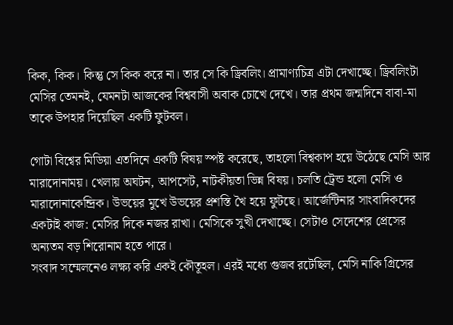কিক, কিক। কিন্তু সে কিক করে না। তার সে কি ড্রিবলিং। প্রামাণ্যচিত্র এটা দেখাচ্ছে। ড্রিবলিংটা মেসির তেমনই, যেমনটা আজকের বিশ্ববাসী অবাক চোখে দেখে। তার প্রথম জন্মদিনে বাবা-মা তাকে উপহার দিয়েছিল একটি ফুটবল।

গোটা বিশ্বের মিডিয়া এতদিনে একটি বিষয় স্পষ্ট করেছে, তাহলো বিশ্বকাপ হয়ে উঠেছে মেসি আর মারাদোনাময়। খেলায় অঘটন, আপসেট, নাটকীয়তা ভিন্ন বিষয়। চলতি ট্রেন্ড হলো মেসি ও মারাদোনাকেন্দ্রিক। উভয়ের মুখে উভয়ের প্রশস্তি খৈ হয়ে ফুটছে। আর্জেন্টিনার সাংবাদিকদের একটাই কাজ: মেসির দিকে নজর রাখা। মেসিকে সুখী দেখাচ্ছে। সেটাও সেদেশের প্রেসের অন্যতম বড় শিরোনাম হতে পারে।
সংবাদ সম্মেলনেও লক্ষ্য করি একই কৌতূহল। এরই মধ্যে গুজব রটেছিল, মেসি নাকি গ্রিসের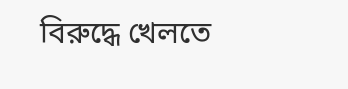বিরুদ্ধে খেলতে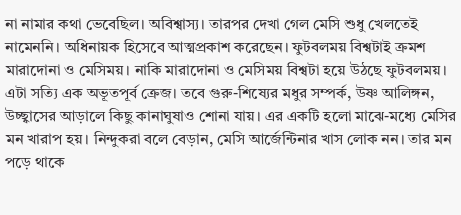না নামার কথা ভেবেছিল। অবিশ্বাস্য। তারপর দেখা গেল মেসি শুধু খেলতেই নামেননি। অধিনায়ক হিসেবে আত্মপ্রকাশ করেছেন। ফুটবলময় বিশ্বটাই ক্রমশ মারাদোনা ও মেসিময়। নাকি মারাদোনা ও মেসিময় বিশ্বটা হয়ে উঠছে ফুটবলময়। এটা সত্যি এক অভূতপূর্ব ক্রেজ। তবে গুরু-শিষ্যের মধুর সম্পর্ক, উষ্ণ আলিঙ্গন, উচ্ছ্বাসের আড়ালে কিছু কানাঘুষাও শোনা যায়। এর একটি হলো মাঝে-মধ্যে মেসির মন খারাপ হয়। নিন্দুকরা বলে বেড়ান, মেসি আর্জেন্টিনার খাস লোক নন। তার মন পড়ে থাকে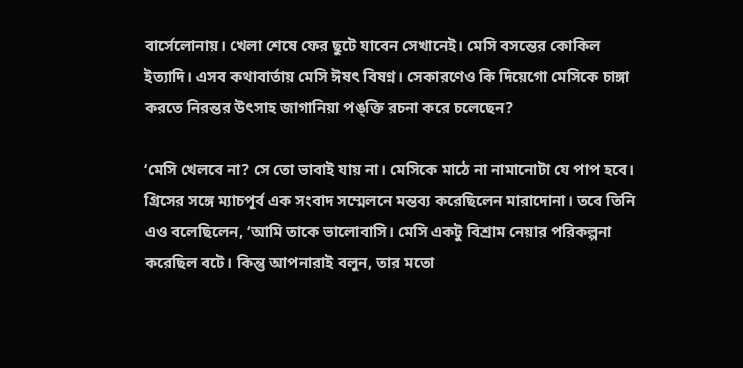বার্সেলোনায়। খেলা শেষে ফের ছুটে যাবেন সেখানেই। মেসি বসন্তের কোকিল ইত্যাদি। এসব কথাবার্তায় মেসি ঈষৎ বিষণ্ন। সেকারণেও কি দিয়েগো মেসিকে চাঙ্গা করতে নিরন্তর উৎসাহ জাগানিয়া পঙ্‌ক্তি রচনা করে চলেছেন?

‘মেসি খেলবে না? সে তো ভাবাই যায় না। মেসিকে মাঠে না নামানোটা যে পাপ হবে। গ্রিসের সঙ্গে ম্যাচপূর্ব এক সংবাদ সম্মেলনে মন্তব্য করেছিলেন মারাদোনা। তবে তিনি এও বলেছিলেন, ‘আমি তাকে ভালোবাসি। মেসি একটু বিশ্রাম নেয়ার পরিকল্পনা করেছিল বটে। কিন্তু আপনারাই বলুন, তার মতো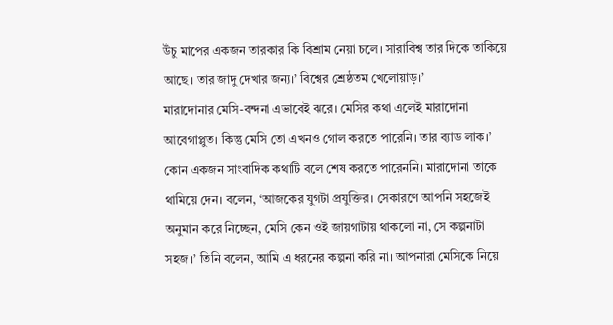উঁচু মাপের একজন তারকার কি বিশ্রাম নেয়া চলে। সারাবিশ্ব তার দিকে তাকিয়ে আছে। তার জাদু দেখার জন্য।’ বিশ্বের শ্রেষ্ঠতম খেলোয়াড়।’
মারাদোনার মেসি-বন্দনা এভাবেই ঝরে। মেসির কথা এলেই মারাদোনা আবেগাপ্লুত। কিন্তু মেসি তো এখনও গোল করতে পারেনি। তার ব্যাড লাক।’ কোন একজন সাংবাদিক কথাটি বলে শেষ করতে পারেননি। মারাদোনা তাকে থামিয়ে দেন। বলেন, ‘আজকের যুগটা প্রযুক্তির। সেকারণে আপনি সহজেই অনুমান করে নিচ্ছেন, মেসি কেন ওই জায়গাটায় থাকলো না, সে কল্পনাটা সহজ।’ তিনি বলেন, আমি এ ধরনের কল্পনা করি না। আপনারা মেসিকে নিয়ে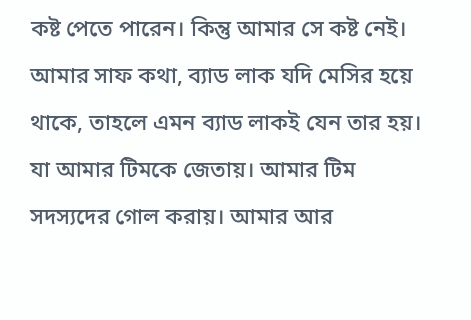কষ্ট পেতে পারেন। কিন্তু আমার সে কষ্ট নেই। আমার সাফ কথা, ব্যাড লাক যদি মেসির হয়ে থাকে, তাহলে এমন ব্যাড লাকই যেন তার হয়। যা আমার টিমকে জেতায়। আমার টিম সদস্যদের গোল করায়। আমার আর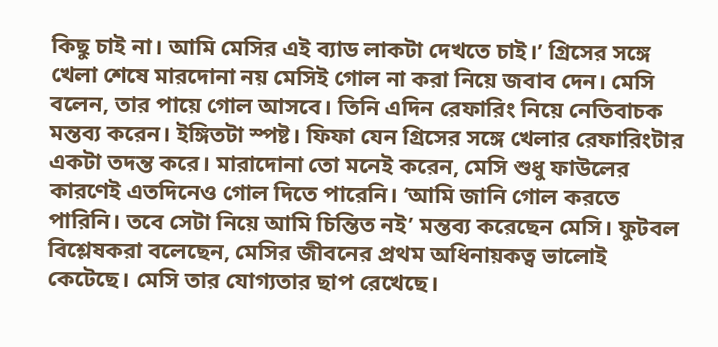কিছু চাই না। আমি মেসির এই ব্যাড লাকটা দেখতে চাই।’ গ্রিসের সঙ্গে খেলা শেষে মারদোনা নয় মেসিই গোল না করা নিয়ে জবাব দেন। মেসি বলেন, তার পায়ে গোল আসবে। তিনি এদিন রেফারিং নিয়ে নেতিবাচক মন্তব্য করেন। ইঙ্গিতটা স্পষ্ট। ফিফা যেন গ্রিসের সঙ্গে খেলার রেফারিংটার একটা তদন্ত করে। মারাদোনা তো মনেই করেন, মেসি শুধু ফাউলের কারণেই এতদিনেও গোল দিতে পারেনি। ‘আমি জানি গোল করতে পারিনি। তবে সেটা নিয়ে আমি চিন্তিত নই’ মন্তব্য করেছেন মেসি। ফুটবল বিশ্লেষকরা বলেছেন, মেসির জীবনের প্রথম অধিনায়কত্ব ভালোই কেটেছে। মেসি তার যোগ্যতার ছাপ রেখেছে।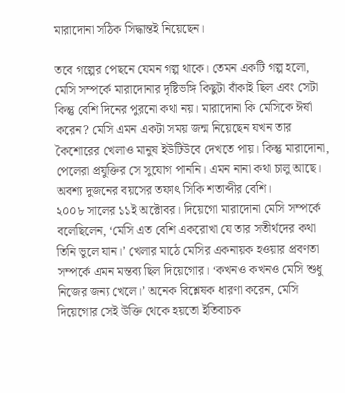মারাদোনা সঠিক সিদ্ধান্তই নিয়েছেন।

তবে গল্পের পেছনে যেমন গল্প থাকে। তেমন একটি গল্প হলো, মেসি সম্পর্কে মারাদোনার দৃষ্টিভঙ্গি কিছুটা বাঁকাই ছিল এবং সেটা কিন্তু বেশি দিনের পুরনো কথা নয়। মারাদোনা কি মেসিকে ঈর্ষা করেন? মেসি এমন একটা সময় জন্ম নিয়েছেন যখন তার কৈশোরের খেলাও মানুষ ইউটিউবে দেখতে পায়। কিন্তু মারাদোনা, পেলেরা প্রযুক্তির সে সুযোগ পাননি। এমন নানা কথা চালু আছে। অবশ্য দুজনের বয়সের তফাৎ সিকি শতাব্দীর বেশি।
২০০৮ সালের ১১ই অক্টোবর। দিয়েগো মারাদোনা মেসি সম্পর্কে বলেছিলেন, ‘মেসি এত বেশি একরোখা যে তার সতীর্থদের কথা তিনি ভুলে যান।’ খেলার মাঠে মেসির একনায়ক হওয়ার প্রবণতা সম্পর্কে এমন মন্তব্য ছিল দিয়েগোর। ‘কখনও কখনও মেসি শুধু নিজের জন্য খেলে।’ অনেক বিশ্লেষক ধারণা করেন, মেসি দিয়েগোর সেই উক্তি থেকে হয়তো ইতিবাচক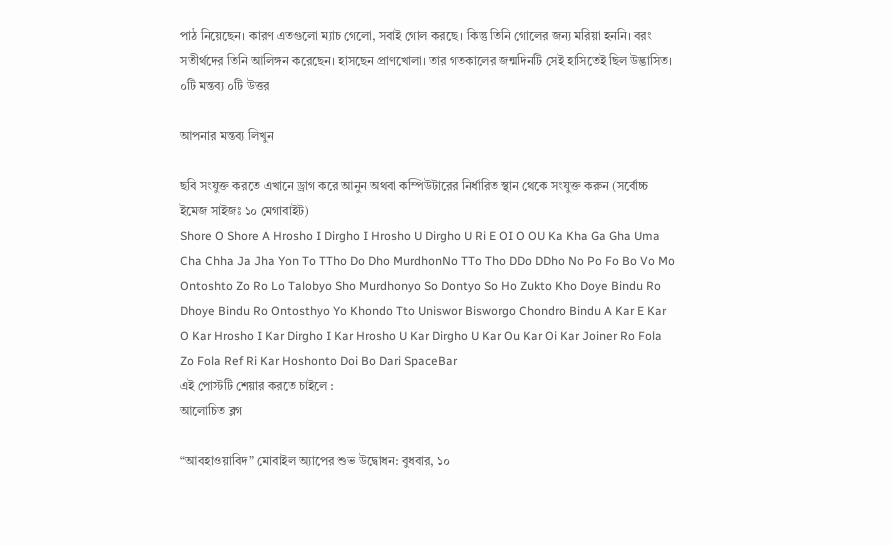পাঠ নিয়েছেন। কারণ এতগুলো ম্যাচ গেলো, সবাই গোল করছে। কিন্তু তিনি গোলের জন্য মরিয়া হননি। বরং সতীর্থদের তিনি আলিঙ্গন করেছেন। হাসছেন প্রাণখোলা। তার গতকালের জন্মদিনটি সেই হাসিতেই ছিল উদ্ভাসিত।
০টি মন্তব্য ০টি উত্তর

আপনার মন্তব্য লিখুন

ছবি সংযুক্ত করতে এখানে ড্রাগ করে আনুন অথবা কম্পিউটারের নির্ধারিত স্থান থেকে সংযুক্ত করুন (সর্বোচ্চ ইমেজ সাইজঃ ১০ মেগাবাইট)
Shore O Shore A Hrosho I Dirgho I Hrosho U Dirgho U Ri E OI O OU Ka Kha Ga Gha Uma Cha Chha Ja Jha Yon To TTho Do Dho MurdhonNo TTo Tho DDo DDho No Po Fo Bo Vo Mo Ontoshto Zo Ro Lo Talobyo Sho Murdhonyo So Dontyo So Ho Zukto Kho Doye Bindu Ro Dhoye Bindu Ro Ontosthyo Yo Khondo Tto Uniswor Bisworgo Chondro Bindu A Kar E Kar O Kar Hrosho I Kar Dirgho I Kar Hrosho U Kar Dirgho U Kar Ou Kar Oi Kar Joiner Ro Fola Zo Fola Ref Ri Kar Hoshonto Doi Bo Dari SpaceBar
এই পোস্টটি শেয়ার করতে চাইলে :
আলোচিত ব্লগ

“আবহাওয়াবিদ” মোবাইল অ্যাপের শুভ উদ্বোধন: বুধবার, ১০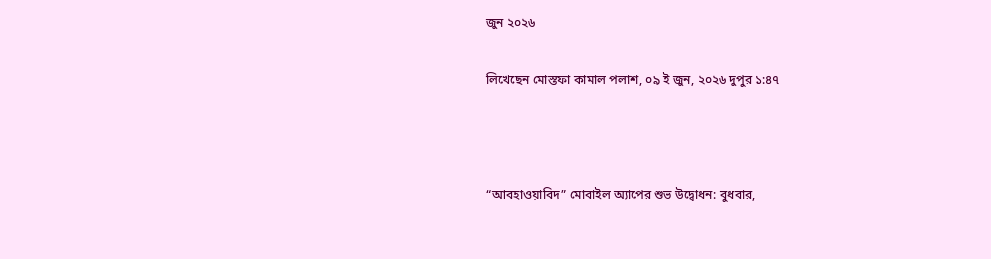জুন ২০২৬

লিখেছেন মোস্তফা কামাল পলাশ, ০৯ ই জুন, ২০২৬ দুপুর ১:৪৭



“আবহাওয়াবিদ” মোবাইল অ্যাপের শুভ উদ্বোধন: বুধবার,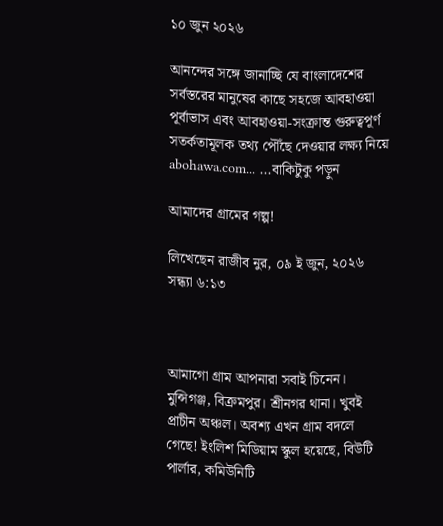১০ জুন ২০২৬

আনন্দের সঙ্গে জানাচ্ছি যে বাংলাদেশের সর্বস্তরের মানুষের কাছে সহজে আবহাওয়া পূর্বাভাস এবং আবহাওয়া-সংক্রান্ত গুরুত্বপূর্ণ সতর্কতামূলক তথ্য পৌঁছে দেওয়ার লক্ষ্য নিয়ে abohawa.com... ...বাকিটুকু পড়ুন

আমাদের গ্রামের গল্প!

লিখেছেন রাজীব নুর, ০৯ ই জুন, ২০২৬ সন্ধ্যা ৬:১৩



আমাগো গ্রাম আপনারা সবাই চিনেন।
মুন্সিগঞ্জ, বিক্রমপুর। শ্রীনগর থানা। খুবই প্রাচীন অঞ্চল। অবশ্য এখন গ্রাম বদলে গেছে! ইংলিশ মিডিয়াম স্কুল হয়েছে, বিউটি পার্লার, কমিউনিটি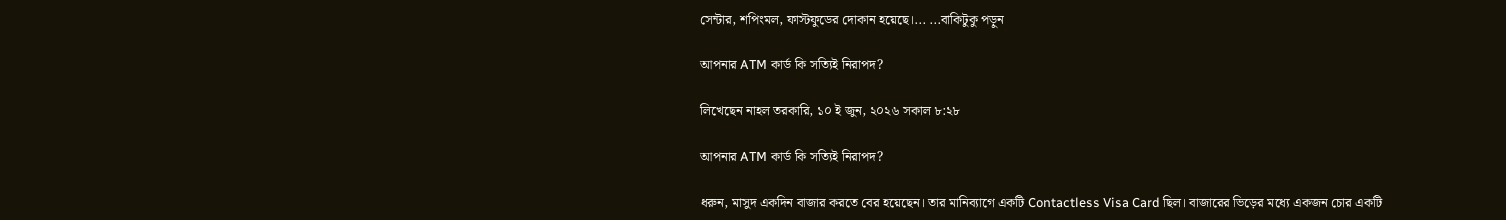সেন্টার, শপিংমল, ফাস্টফুডের দোকান হয়েছে।... ...বাকিটুকু পড়ুন

আপনার ATM কার্ড কি সত্যিই নিরাপদ?

লিখেছেন নাহল তরকারি, ১০ ই জুন, ২০২৬ সকাল ৮:২৮

আপনার ATM কার্ড কি সত্যিই নিরাপদ?

ধরুন, মাসুদ একদিন বাজার করতে বের হয়েছেন। তার মানিব্যাগে একটি Contactless Visa Card ছিল। বাজারের ভিড়ের মধ্যে একজন চোর একটি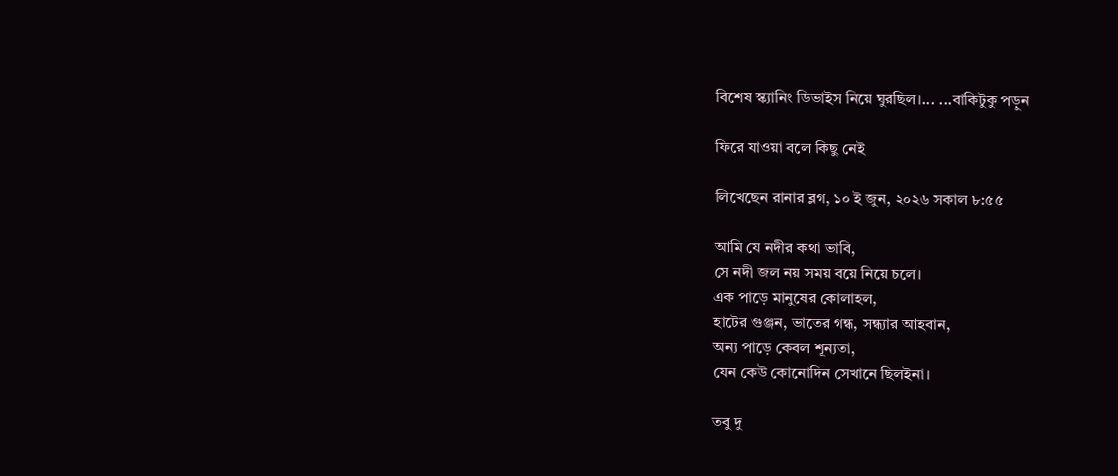বিশেষ স্ক্যানিং ডিভাইস নিয়ে ঘুরছিল।... ...বাকিটুকু পড়ুন

ফিরে যাওয়া বলে কিছু নেই

লিখেছেন রানার ব্লগ, ১০ ই জুন, ২০২৬ সকাল ৮:৫৫

আমি যে নদীর কথা ভাবি,
সে নদী জল নয় সময় বয়ে নিয়ে চলে।
এক পাড়ে মানুষের কোলাহল,
হাটের গুঞ্জন, ভাতের গন্ধ, সন্ধ্যার আহবান,
অন্য পাড়ে কেবল শূন্যতা,
যেন কেউ কোনোদিন সেখানে ছিলইনা।

তবু দু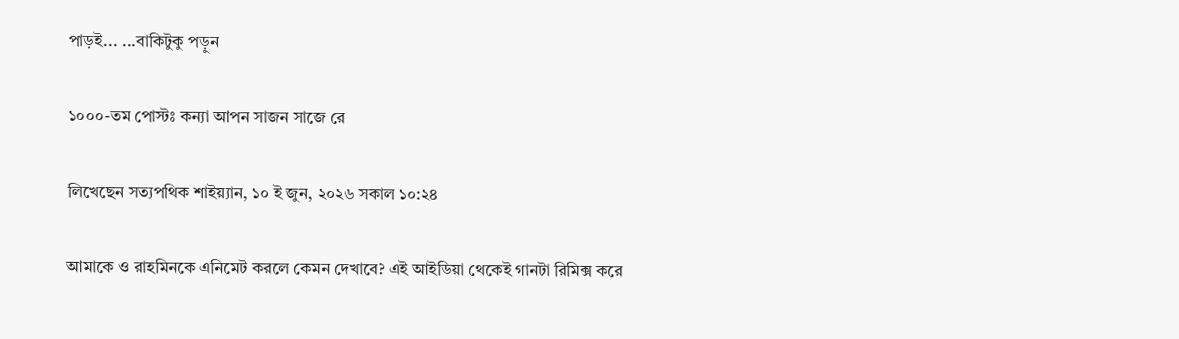পাড়ই... ...বাকিটুকু পড়ুন

১০০০-তম পোস্টঃ কন্যা আপন সাজন সাজে রে

লিখেছেন সত্যপথিক শাইয়্যান, ১০ ই জুন, ২০২৬ সকাল ১০:২৪

আমাকে ও রাহমিনকে এনিমেট করলে কেমন দেখাবে? এই আইডিয়া থেকেই গানটা রিমিক্স করে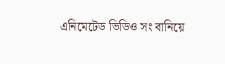এনিমেটেড ভিডিও সং বানিয়ে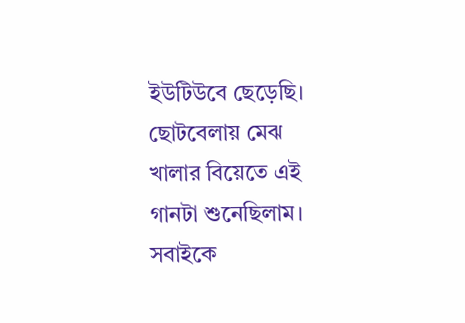ইউটিউবে ছেড়েছি। ছোটবেলায় মেঝ খালার বিয়েতে এই গানটা শুনেছিলাম। সবাইকে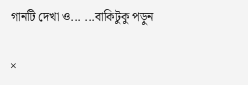গানটি দেখা ও... ...বাকিটুকু পড়ুন

×